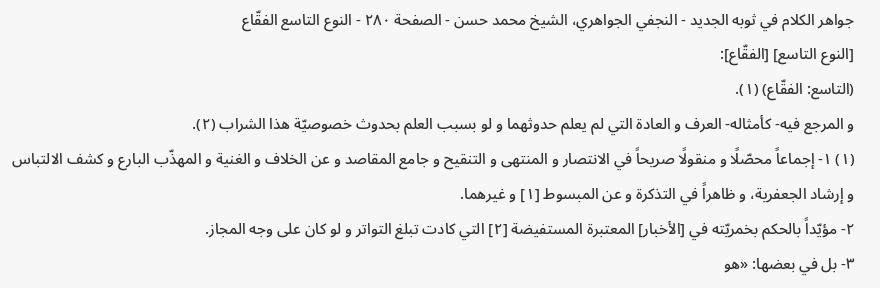جواهر الكلام في ثوبه الجديد - النجفي الجواهري، الشيخ محمد حسن - الصفحة ٢٨٠ - النوع التاسع الفقّاع
[النوع التاسع] [الفقّاع]:
(التاسع: الفقّاع) (١).
و المرجع فيه- كأمثاله- العرف و العادة التي لم يعلم حدوثهما و لو بسبب العلم بحدوث خصوصيّة هذا الشراب (٢).
(١) ١- إجماعاً محصّلًا و منقولًا صريحاً في الانتصار و المنتهى و التنقيح و جامع المقاصد و عن الخلاف و الغنية و المهذّب البارع و كشف الالتباس و إرشاد الجعفرية، و ظاهراً في التذكرة و عن المبسوط [١] و غيرهما.
٢- مؤيّداً بالحكم بخمريّته في [الأخبار] المعتبرة المستفيضة [٢] التي كادت تبلغ التواتر و لو كان على وجه المجاز.
٣- بل في بعضها: «هو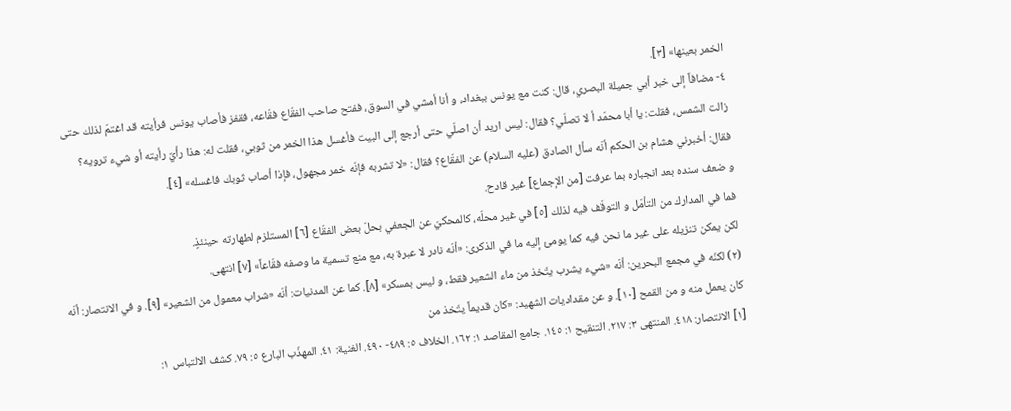الخمر بعينها» [٣].
٤- مضافاً إلى خبر أبي جميلة البصري، قال: كنت مع يونس ببغداد، و أنا أمشي في السوق، ففتح صاحب الفقّاع فقّاعه، فقفز فأصاب يونس فرأيته قد اغتمّ لذلك حتى زالت الشمس، فقلت: يا أبا محمّد أ لا تصلّي؟ فقال: ليس اريد أن اصلّي حتى أرجع إلى البيت فأغسل هذا الخمر من ثوبي، فقلت له: هذا رأيٌ رأيته أو شيء ترويه؟ فقال: أخبرني هشام بن الحكم أنّه سأل الصادق (عليه السلام) عن الفقّاع؟ فقال: «لا تشربه فإنّه خمر مجهول، فإذا أصاب ثوبك فاغسله» [٤].
و ضعف سنده بعد انجباره بما عرفت [من الإجماع] غير قادح.
فما في المدارك من التأمّل و التوقّف فيه لذلك [٥] في غير محلّه، كالمحكيّ عن الجعفي بحلّ بعض الفقّاع [٦] المستلزم لطهارته حينئذٍ.
لكن يمكن تنزيله على غير ما نحن فيه كما يومئ إليه ما في الذكرى: «أنّه نادر لا عبرة به، مع منع تسمية ما وصفه فقّاعاً» [٧] انتهى.
(٢) لكنّه في مجمع البحرين: أنّه «شيء يشرب يتّخذ من ماء الشعير فقط، و ليس بمسكر» [٨]. كما عن المدنيات: أنّه «شراب معمول من الشعير» [٩]. و في الانتصار: أنّه كان يعمل منه و من القمح [١٠]. و عن مقداديات الشهيد: «كان قديماً يتّخذ من
[١] الانتصار: ٤١٨. المنتهى ٣: ٢١٧. التنقيح ١: ١٤٥. جامع المقاصد ١: ١٦٢. الخلاف ٥: ٤٨٩- ٤٩٠. الغنية: ٤١. المهذّب البارع ٥: ٧٩. كشف الالتباس ١: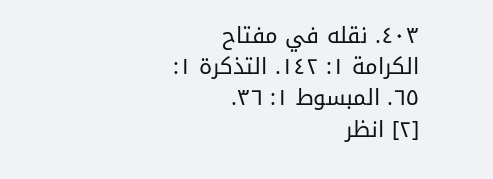٤٠٣. نقله في مفتاح الكرامة ١: ١٤٢. التذكرة ١: ٦٥. المبسوط ١: ٣٦.
[٢] انظر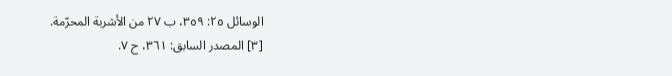الوسائل ٢٥: ٣٥٩، ب ٢٧ من الأشربة المحرّمة.
[٣] المصدر السابق: ٣٦١، ح ٧.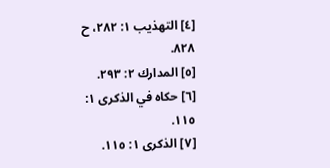[٤] التهذيب ١: ٢٨٢، ح ٨٢٨.
[٥] المدارك ٢: ٢٩٣.
[٦] حكاه في الذكرى ١: ١١٥.
[٧] الذكرى ١: ١١٥.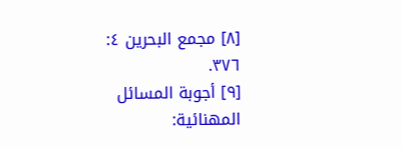[٨] مجمع البحرين ٤: ٣٧٦.
[٩] أجوبة المسائل المهنائية: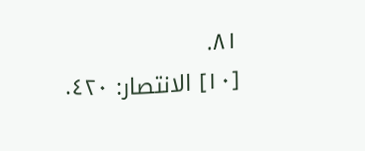٨١.
[١٠] الانتصار: ٤٢٠.